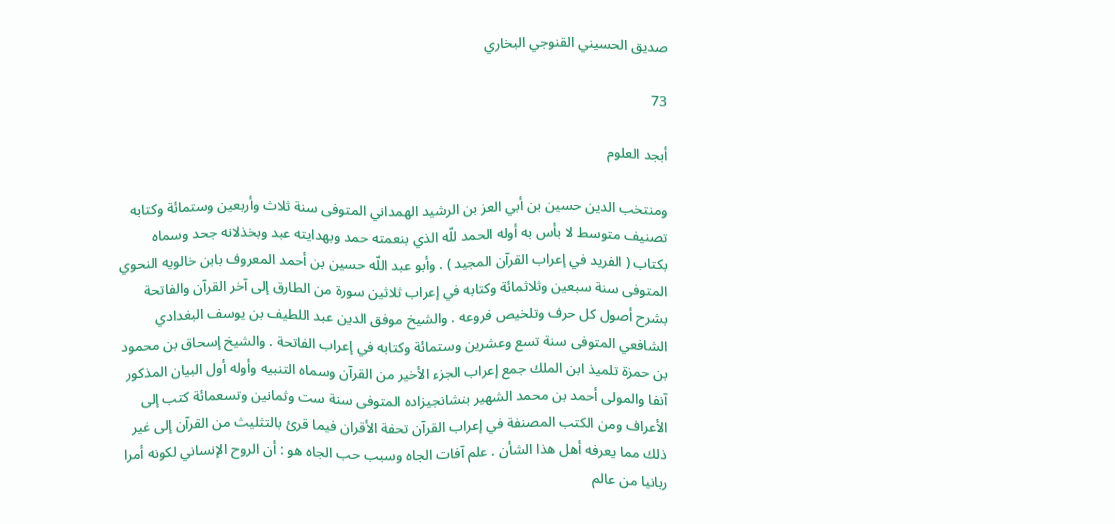صديق الحسيني القنوجي البخاري

73

أبجد العلوم

ومنتخب الدين حسين بن أبي العز بن الرشيد الهمداني المتوفى سنة ثلاث وأربعين وستمائة وكتابه تصنيف متوسط لا بأس به أوله الحمد للّه الذي بنعمته حمد وبهدايته عبد وبخذلانه جحد وسماه بكتاب ( الفريد في إعراب القرآن المجيد ) . وأبو عبد اللّه حسين بن أحمد المعروف بابن خالويه النحوي المتوفى سنة سبعين وثلاثمائة وكتابه في إعراب ثلاثين سورة من الطارق إلى آخر القرآن والفاتحة بشرح أصول كل حرف وتلخيص فروعه . والشيخ موفق الدين عبد اللطيف بن يوسف البغدادي الشافعي المتوفى سنة تسع وعشرين وستمائة وكتابه في إعراب الفاتحة . والشيخ إسحاق بن محمود بن حمزة تلميذ ابن الملك جمع إعراب الجزء الأخير من القرآن وسماه التنبيه وأوله أول البيان المذكور آنفا والمولى أحمد بن محمد الشهير بنشانجيزاده المتوفى سنة ست وثمانين وتسعمائة كتب إلى الأعراف ومن الكتب المصنفة في إعراب القرآن تحفة الأقران فيما قرئ بالتثليث من القرآن إلى غير ذلك مما يعرفه أهل هذا الشأن . علم آفات الجاه وسبب حب الجاه هو : أن الروح الإنساني لكونه أمرا ربانيا من عالم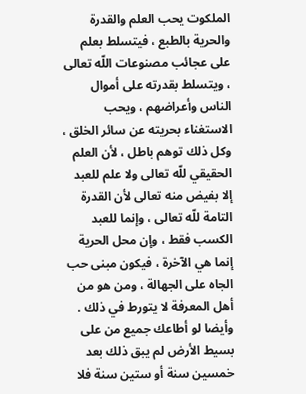الملكوت يحب العلم والقدرة والحرية بالطبع ، فيتسلط بعلم على عجائب مصنوعات اللّه تعالى ، ويتسلط بقدرته على أموال الناس وأعراضهم ، ويحب الاستغناء بحريته عن سائر الخلق ، وكل ذلك توهم باطل ، لأن العلم الحقيقي للّه تعالى ولا علم للعبد إلا بفيض منه تعالى لأن القدرة التامة للّه تعالى ، وإنما للعبد الكسب فقط ، وإن محل الحرية إنما هي الآخرة ، فيكون مبنى حب الجاه على الجهالة ، ومن هو من أهل المعرفة لا يتورط في ذلك . وأيضا لو أطاعك جميع من على بسيط الأرض لم يبق ذلك بعد خمسين سنة أو ستين سنة فلا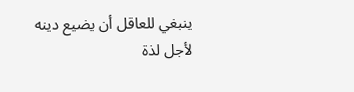ينبغي للعاقل أن يضيع دينه لأجل لذة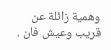وهمية زائلة عن قريب وعيش فان .